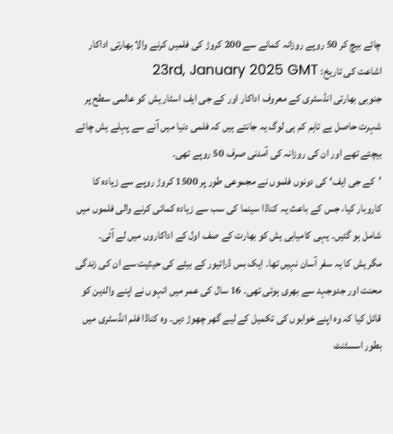چائے بیچ کر 50 روپے روزانہ کمانے سے 200 کروڑ کی فلمیں کرنے والا بھارتی اداکار
اشاعت کی تاریخ: 23rd, January 2025 GMT
جنوبی بھارتی انڈسٹری کے معروف اداکار اور کے جی ایف اسٹار یش کو عالمی سطح پر شہرت حاصل ہے تاہم کم ہی لوگ یہ جانتے ہیں کہ فلمی دنیا میں آنے سے پہلے یش چائے بیچتے تھے اور ان کی روزانہ کی آمدنی صرف 50 روپے تھی۔
’کے جی ایف‘ کی دونوں فلموں نے مجموعی طور پر 1500 کروڑ روپے سے زیادہ کا کاروبار کیا، جس کے باعث یہ کناڈا سینما کی سب سے زیادہ کمائی کرنے والی فلموں میں شامل ہو گئیں۔ یہی کامیابی یش کو بھارت کے صف اول کے اداکاروں میں لے آئی۔
مگر یش کا یہ سفر آسان نہیں تھا۔ ایک بس ڈرائیور کے بیٹے کی حیثیت سے ان کی زندگی محنت اور جدوجہد سے بھری ہوئی تھی۔ 16 سال کی عمر میں انہوں نے اپنے والدین کو قائل کیا کہ وہ اپنے خوابوں کی تکمیل کے لیے گھر چھوڑ دیں۔ وہ کناڈا فلم انڈسٹری میں بطور اسسٹنٹ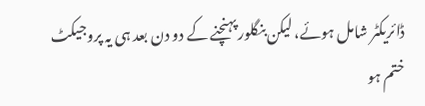ڈائریکٹر شامل ہوئے، لیکن بنگلور پہنچنے کے دو دن بعد ہی یہ پروجیکٹ ختم ہو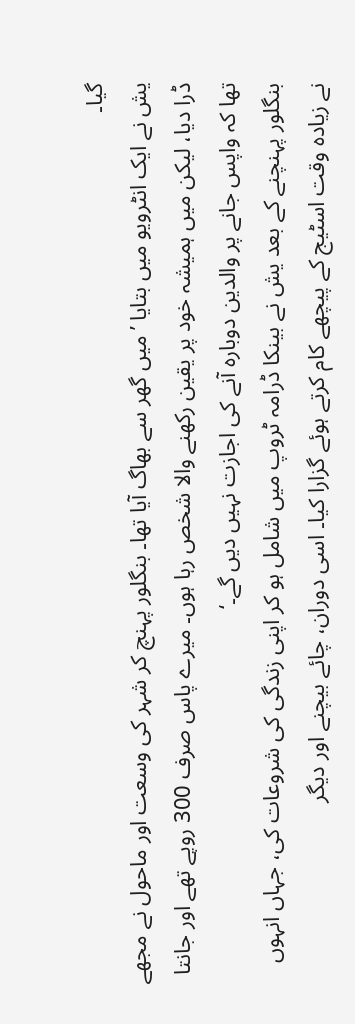گیا۔
یش نے ایک انٹرویو میں بتایا ’میں گھر سے بھاگ آیا تھا۔ بنگلور پہنچ کر شہر کی وسعت اور ماحول نے مجھے ڈرا دیا، لیکن میں ہمیشہ خود پر یقین رکھنے والا شخص رہا ہوں۔ میرے پاس صرف 300 روپے تھے اور جانتا تھا کہ واپس جانے پر والدین دوبارہ آنے کی اجازت نہیں دیں گے۔‘
بنگلور پہنچنے کے بعد یش نے بینکا ڈرامہ ٹروپ میں شامل ہو کر اپنی زندگی کی شروعات کی، جہاں انہوں نے زیادہ وقت اسٹیج کے پیچھے کام کرتے ہوئے گزارا کیا۔ اسی دوران، چائے بیچنے اور دیگر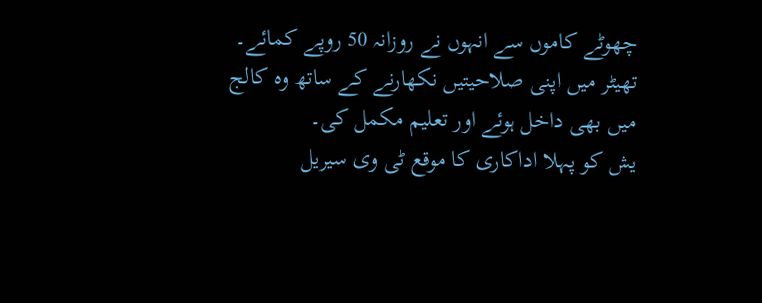چھوٹے کاموں سے انہوں نے روزانہ 50 روپے کمائے۔ تھیٹر میں اپنی صلاحیتیں نکھارنے کے ساتھ وہ کالج میں بھی داخل ہوئے اور تعلیم مکمل کی۔
یش کو پہلا اداکاری کا موقع ٹی وی سیریل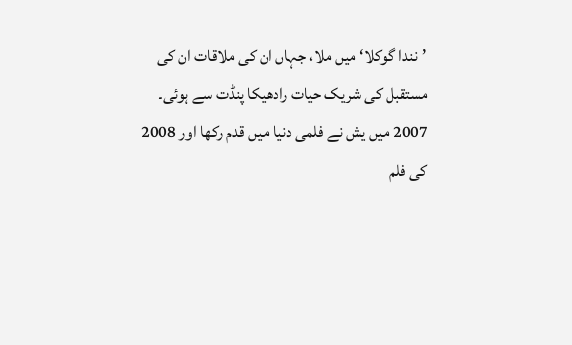’نندا گوکلا‘ میں ملا، جہاں ان کی ملاقات ان کی مستقبل کی شریک حیات رادھیکا پنڈت سے ہوئی۔ 2007 میں یش نے فلمی دنیا میں قدم رکھا اور 2008 کی فلم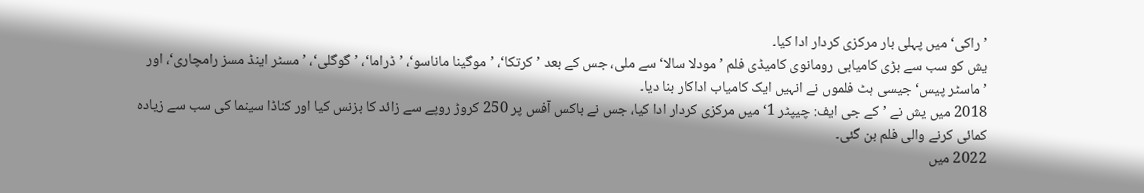’راکی‘ میں پہلی بار مرکزی کردار ادا کیا۔
یش کو سب سے بڑی کامیابی رومانوی کامیڈی فلم ’مودلا سالا‘ سے ملی، جس کے بعد ’کرتکا‘، ’موگینا ماناسو‘، ’ڈراما‘، ’گوگلی‘، ’مسٹر اینڈ مسز رامچاری‘، اور ’ماسٹر پیس‘ جیسی ہٹ فلموں نے انہیں ایک کامیاب اداکار بنا دیا۔
2018 میں یش نے ’کے جی ایف: چیپٹر 1‘ میں مرکزی کردار ادا کیا، جس نے باکس آفس پر 250 کروڑ روپے سے زائد کا بزنس کیا اور کناڈا سینما کی سب سے زیادہ کمائی کرنے والی فلم بن گئی۔
2022 میں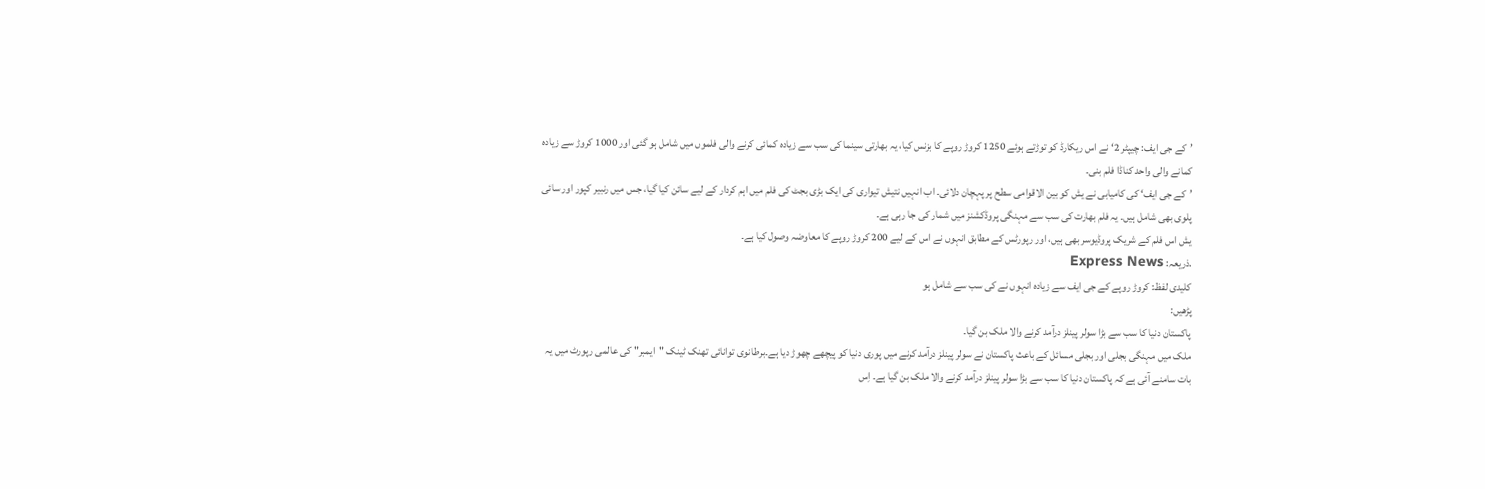’کے جی ایف: چیپٹر 2‘ نے اس ریکارڈ کو توڑتے ہوئے 1250 کروڑ روپے کا بزنس کیا، یہ بھارتی سینما کی سب سے زیادہ کمائی کرنے والی فلموں میں شامل ہو گئی اور 1000 کروڑ سے زیادہ کمانے والی واحد کناڈا فلم بنی۔
’کے جی ایف‘ کی کامیابی نے یش کو بین الاقوامی سطح پر پہچان دلائی۔ اب انہیں نتیش تیواری کی ایک بڑی بجٹ کی فلم میں اہم کردار کے لیے سائن کیا گیا، جس میں رنبیر کپور اور سائی پلوی بھی شامل ہیں۔ یہ فلم بھارت کی سب سے مہنگی پروڈکشنز میں شمار کی جا رہی ہے۔
یش اس فلم کے شریک پروڈیوسر بھی ہیں، اور رپورٹس کے مطابق انہوں نے اس کے لیے 200 کروڑ روپے کا معاوضہ وصول کیا ہے۔
.ذریعہ: Express News
کلیدی لفظ: کروڑ روپے کے جی ایف سے زیادہ انہوں نے کی سب سے شامل ہو
پڑھیں:
پاکستان دنیا کا سب سے بڑا سولر پینلز درآمد کرنے والا ملک بن گیا۔
ملک میں مہنگی بجلی اور بجلی مسائل کے باعث پاکستان نے سولر پینلز درآمد کرنے میں پوری دنیا کو پیچھے چھوڑ دیا ہے۔برطانوی توانائی تھنک ٹینک "ایمبر" کی عالمی رپورٹ میں یہ بات سامنے آئی ہے کہ پاکستان دنیا کا سب سے بڑا سولر پینلز درآمد کرنے والا ملک بن گیا ہے۔ اِس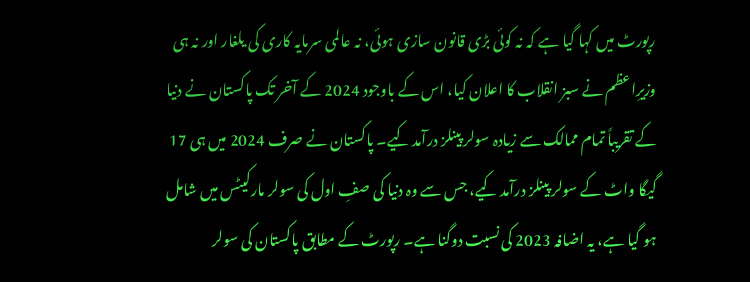رپورٹ میں کہا گیا ہے کہ نہ کوئی بڑی قانون سازی ہوئی، نہ عالمی سرمایہ کاری کی یلغار اور نہ ہی وزیرِاعظم نے سبز انقلاب کا اعلان کیا، اس کے باوجود 2024 کے آخر تک پاکستان نے دنیا کے تقریباً تمام ممالک سے زیادہ سولر پینلز درآمد کیے۔ پاکستان نے صرف 2024 میں ہی 17 گیگا واٹ کے سولر پینلز درآمد کیے، جس سے وہ دنیا کی صفِ اول کی سولر مارکیٹس میں شامل ہو گیا ہے، یہ اضافہ 2023 کی نسبت دوگنا ہے۔ رپورٹ کے مطابق پاکستان کی سولر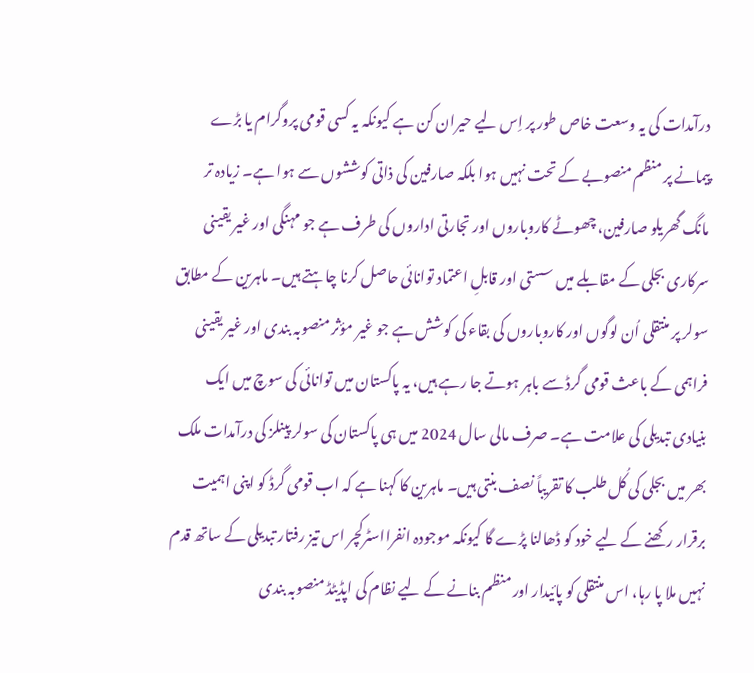درآمدات کی یہ وسعت خاص طور پر اِس لیے حیران کن ہے کیونکہ یہ کسی قومی پروگرام یا بڑے پیمانے پر منظم منصوبے کے تحت نہیں ہوا بلکہ صارفین کی ذاتی کوششوں سے ہوا ہے۔ زیادہ تر مانگ گھریلو صارفین، چھوٹے کاروباروں اور تجارتی اداروں کی طرف ہے جو مہنگی اور غیر یقینی سرکاری بجلی کے مقابلے میں سستی اور قابلِ اعتماد توانائی حاصل کرنا چاہتے ہیں۔ ماہرین کے مطابق سولر پر منتقلی اُن لوگوں اور کاروباروں کی بقاء کی کوشش ہے جو غیر مؤثر منصوبہ بندی اور غیر یقینی فراہمی کے باعث قومی گرڈ سے باہر ہوتے جا رہے ہیں، یہ پاکستان میں توانائی کی سوچ میں ایک بنیادی تبدیلی کی علامت ہے۔ صرف مالی سال 2024 میں ہی پاکستان کی سولر پینلز کی درآمدات ملک بھر میں بجلی کی کُل طلب کا تقریباً نصف بنتی ہیں۔ ماہرین کا کہنا ہے کہ اب قومی گرڈ کو اپنی اہمیت برقرار رکھنے کے لیے خود کو ڈھالنا پڑے گا کیونکہ موجودہ انفرااسٹرکچر اس تیز رفتار تبدیلی کے ساتھ قدم نہیں ملا پا رہا، اس منتقلی کو پائیدار اور منظم بنانے کے لیے نظام کی اپڈیٹڈ منصوبہ بندی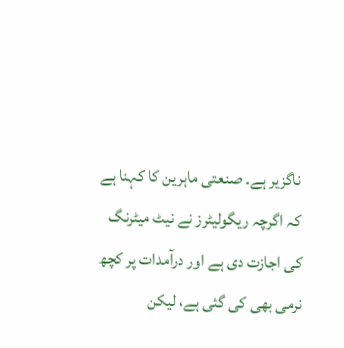ناگزیر ہے۔ صنعتی ماہرین کا کہنا ہے کہ اگرچہ ریگولیٹرز نے نیٹ میٹرنگ کی اجازت دی ہے اور درآمدات پر کچھ نرمی بھی کی گئی ہے، لیکن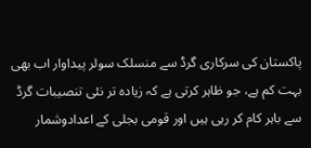پاکستان کی سرکاری گرڈ سے منسلک سولر پیداوار اب بھی بہت کم ہے، جو ظاہر کرتی ہے کہ زیادہ تر نئی تنصیبات گرڈ سے باہر کام کر رہی ہیں اور قومی بجلی کے اعدادوشمار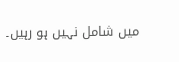میں شامل نہیں ہو رہیں۔